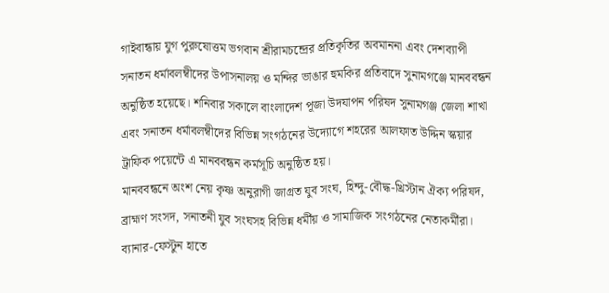গাইবান্ধায় যুগ পুরুষোত্তম ভগবান শ্রীরামচন্দ্রের প্রতিকৃতির অবমাননা এবং দেশব্যাপী সনাতন ধর্মাবলম্বীদের উপাসনালয় ও মন্দির ভাঙার হুমকির প্রতিবাদে সুনামগঞ্জে মানববন্ধন অনুষ্ঠিত হয়েছে। শনিবার সকালে বাংলাদেশ পূজা উদযাপন পরিষদ সুনামগঞ্জ জেলা শাখা এবং সনাতন ধর্মাবলম্বীদের বিভিন্ন সংগঠনের উদ্যোগে শহরের আলফাত উদ্দিন স্কয়ার ট্রাফিক পয়েন্টে এ মানববন্ধন কর্মসূচি অনুষ্ঠিত হয়।
মানববন্ধনে অংশ নেয় কৃষ্ণ অনুরাগী জাগ্রত যুব সংঘ, হিন্দু-বৌদ্ধ-খ্রিস্টান ঐক্য পরিষদ, ব্রাহ্মণ সংসদ, সনাতনী যুব সংঘসহ বিভিন্ন ধর্মীয় ও সামাজিক সংগঠনের নেতাকর্মীরা। ব্যানার-ফেস্টুন হাতে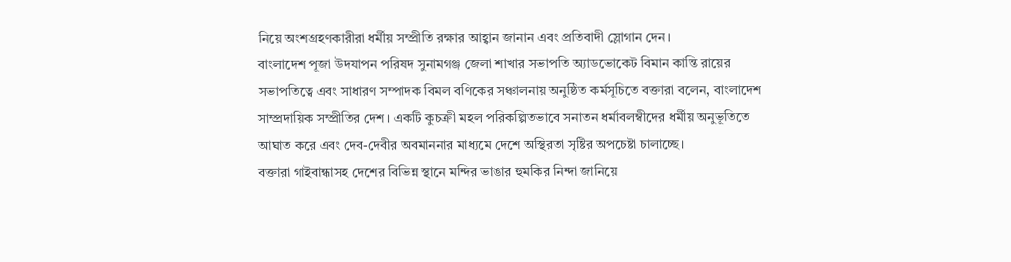নিয়ে অংশগ্রহণকারীরা ধর্মীয় সম্প্রীতি রক্ষার আহ্বান জানান এবং প্রতিবাদী স্লোগান দেন।
বাংলাদেশ পূজা উদযাপন পরিষদ সুনামগঞ্জ জেলা শাখার সভাপতি অ্যাডভোকেট বিমান কান্তি রায়ের সভাপতিত্বে এবং সাধারণ সম্পাদক বিমল বণিকের সঞ্চালনায় অনুষ্ঠিত কর্মসূচিতে বক্তারা বলেন, বাংলাদেশ সাম্প্রদায়িক সম্প্রীতির দেশ। একটি কুচক্রী মহল পরিকল্পিতভাবে সনাতন ধর্মাবলম্বীদের ধর্মীয় অনুভূতিতে আঘাত করে এবং দেব-দেবীর অবমাননার মাধ্যমে দেশে অস্থিরতা সৃষ্টির অপচেষ্টা চালাচ্ছে।
বক্তারা গাইবান্ধাসহ দেশের বিভিন্ন স্থানে মন্দির ভাঙার হুমকির নিন্দা জানিয়ে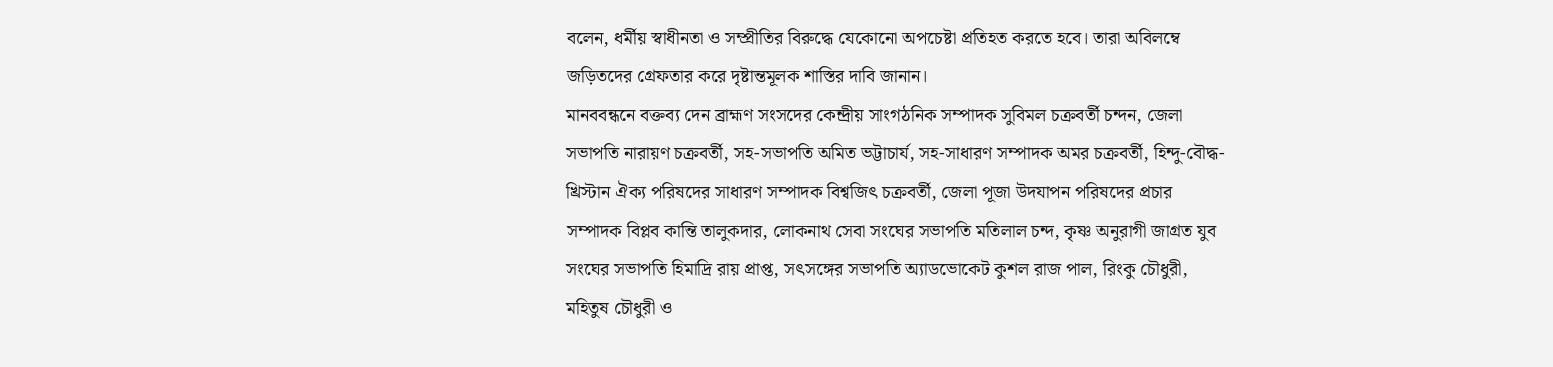বলেন, ধর্মীয় স্বাধীনতা ও সম্প্রীতির বিরুদ্ধে যেকোনো অপচেষ্টা প্রতিহত করতে হবে। তারা অবিলম্বে জড়িতদের গ্রেফতার করে দৃষ্টান্তমূলক শাস্তির দাবি জানান।
মানববন্ধনে বক্তব্য দেন ব্রাহ্মণ সংসদের কেন্দ্রীয় সাংগঠনিক সম্পাদক সুবিমল চক্রবর্তী চন্দন, জেলা সভাপতি নারায়ণ চক্রবর্তী, সহ-সভাপতি অমিত ভট্টাচার্য, সহ-সাধারণ সম্পাদক অমর চক্রবর্তী, হিন্দু-বৌদ্ধ-খ্রিস্টান ঐক্য পরিষদের সাধারণ সম্পাদক বিশ্বজিৎ চক্রবর্তী, জেলা পূজা উদযাপন পরিষদের প্রচার সম্পাদক বিপ্লব কান্তি তালুকদার, লোকনাথ সেবা সংঘের সভাপতি মতিলাল চন্দ, কৃষ্ণ অনুরাগী জাগ্রত যুব সংঘের সভাপতি হিমাদ্রি রায় প্রাপ্ত, সৎসঙ্গের সভাপতি অ্যাডভোকেট কুশল রাজ পাল, রিংকু চৌধুরী, মহিতুষ চৌধুরী ও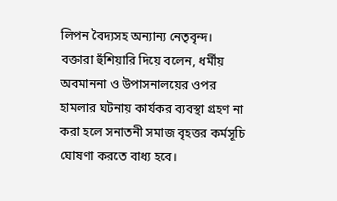লিপন বৈদ্যসহ অন্যান্য নেতৃবৃন্দ।
বক্তারা হুঁশিয়ারি দিয়ে বলেন, ধর্মীয় অবমাননা ও উপাসনালয়ের ওপর হামলার ঘটনায় কার্যকর ব্যবস্থা গ্রহণ না করা হলে সনাতনী সমাজ বৃহত্তর কর্মসূচি ঘোষণা করতে বাধ্য হবে।